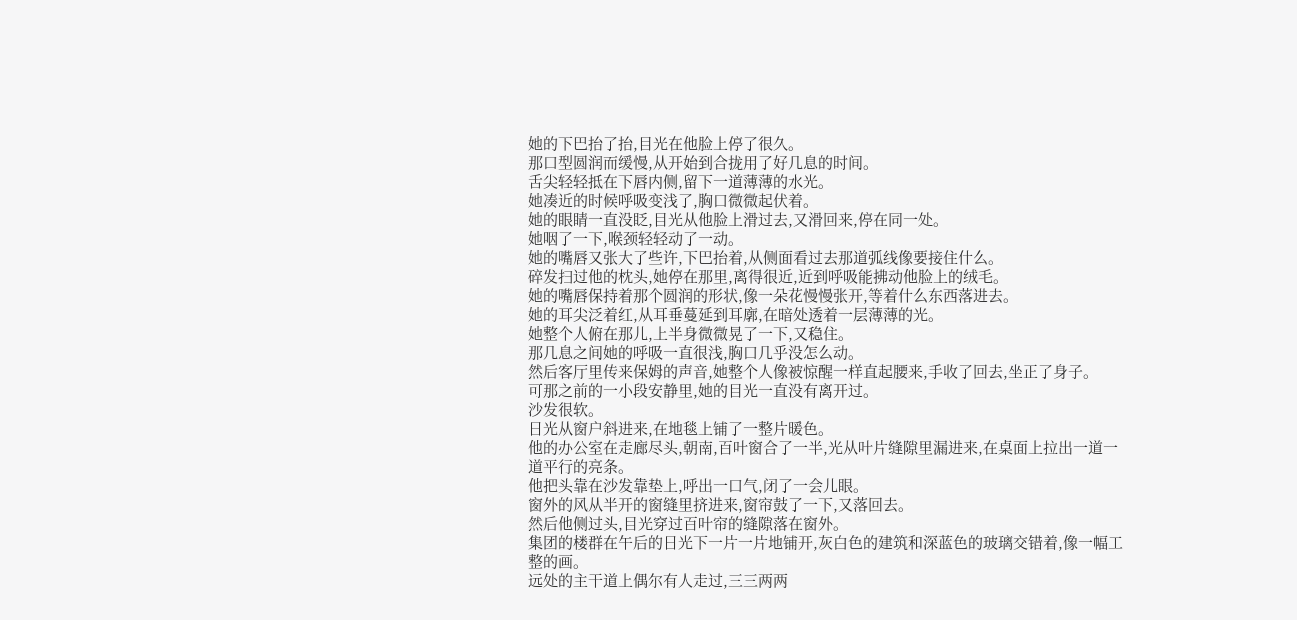她的下巴抬了抬,目光在他脸上停了很久。
那口型圆润而缓慢,从开始到合拢用了好几息的时间。
舌尖轻轻抵在下唇内侧,留下一道薄薄的水光。
她凑近的时候呼吸变浅了,胸口微微起伏着。
她的眼睛一直没眨,目光从他脸上滑过去,又滑回来,停在同一处。
她咽了一下,喉颈轻轻动了一动。
她的嘴唇又张大了些许,下巴抬着,从侧面看过去那道弧线像要接住什么。
碎发扫过他的枕头,她停在那里,离得很近,近到呼吸能拂动他脸上的绒毛。
她的嘴唇保持着那个圆润的形状,像一朵花慢慢张开,等着什么东西落进去。
她的耳尖泛着红,从耳垂蔓延到耳廓,在暗处透着一层薄薄的光。
她整个人俯在那儿,上半身微微晃了一下,又稳住。
那几息之间她的呼吸一直很浅,胸口几乎没怎么动。
然后客厅里传来保姆的声音,她整个人像被惊醒一样直起腰来,手收了回去,坐正了身子。
可那之前的一小段安静里,她的目光一直没有离开过。
沙发很软。
日光从窗户斜进来,在地毯上铺了一整片暖色。
他的办公室在走廊尽头,朝南,百叶窗合了一半,光从叶片缝隙里漏进来,在桌面上拉出一道一道平行的亮条。
他把头靠在沙发靠垫上,呼出一口气,闭了一会儿眼。
窗外的风从半开的窗缝里挤进来,窗帘鼓了一下,又落回去。
然后他侧过头,目光穿过百叶帘的缝隙落在窗外。
集团的楼群在午后的日光下一片一片地铺开,灰白色的建筑和深蓝色的玻璃交错着,像一幅工整的画。
远处的主干道上偶尔有人走过,三三两两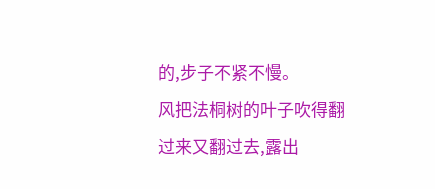的,步子不紧不慢。
风把法桐树的叶子吹得翻过来又翻过去,露出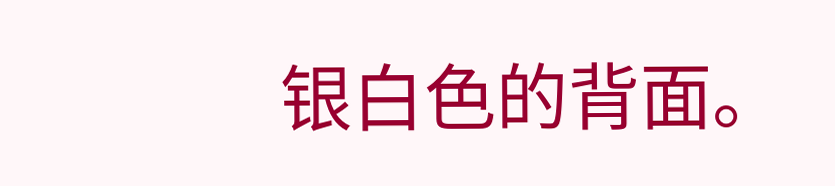银白色的背面。